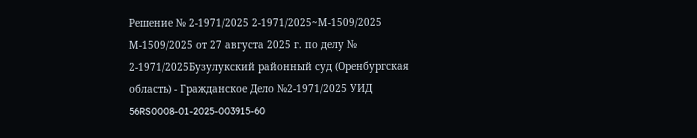Решение № 2-1971/2025 2-1971/2025~М-1509/2025 М-1509/2025 от 27 августа 2025 г. по делу № 2-1971/2025Бузулукский районный суд (Оренбургская область) - Гражданское Дело №2-1971/2025 УИД 56RS0008-01-2025-003915-60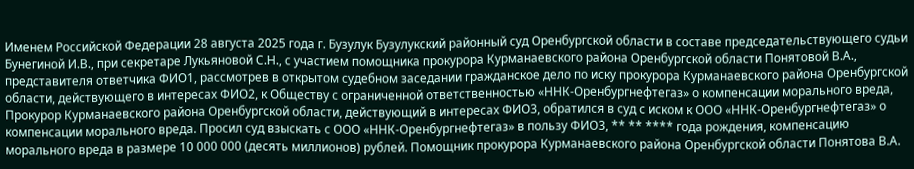Именем Российской Федерации 28 августа 2025 года г. Бузулук Бузулукский районный суд Оренбургской области в составе председательствующего судьи Бунегиной И.В., при секретаре Лукьяновой С.Н., с участием помощника прокурора Курманаевского района Оренбургской области Понятовой В.А., представителя ответчика ФИО1, рассмотрев в открытом судебном заседании гражданское дело по иску прокурора Курманаевского района Оренбургской области, действующего в интересах ФИО2, к Обществу с ограниченной ответственностью «ННК-Оренбургнефтегаз» о компенсации морального вреда, Прокурор Курманаевского района Оренбургской области, действующий в интересах ФИО3, обратился в суд с иском к ООО «ННК-Оренбургнефтегаз» о компенсации морального вреда. Просил суд взыскать с ООО «ННК-Оренбургнефтегаз» в пользу ФИО3, ** ** **** года рождения, компенсацию морального вреда в размере 10 000 000 (десять миллионов) рублей. Помощник прокурора Курманаевского района Оренбургской области Понятова В.А.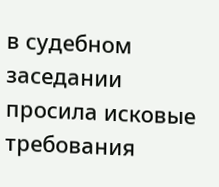в судебном заседании просила исковые требования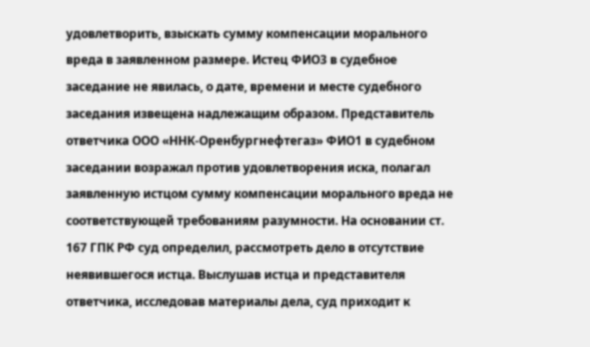удовлетворить, взыскать сумму компенсации морального вреда в заявленном размере. Истец ФИО3 в судебное заседание не явилась, о дате, времени и месте судебного заседания извещена надлежащим образом. Представитель ответчика ООО «ННК-Оренбургнефтегаз» ФИО1 в судебном заседании возражал против удовлетворения иска, полагал заявленную истцом сумму компенсации морального вреда не соответствующей требованиям разумности. На основании ст. 167 ГПК РФ суд определил, рассмотреть дело в отсутствие неявившегося истца. Выслушав истца и представителя ответчика, исследовав материалы дела, суд приходит к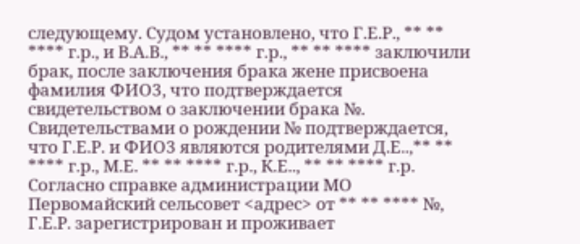следующему. Судом установлено, что Г.Е.Р., ** ** **** г.р., и В.А.В., ** ** **** г.р., ** ** **** заключили брак, после заключения брака жене присвоена фамилия ФИО3, что подтверждается свидетельством о заключении брака №. Свидетельствами о рождении № подтверждается, что Г.Е.Р. и ФИО3 являются родителями Д.Е..,** ** **** г.р., М.Е. ** ** **** г.р., К.Е.., ** ** **** г.р. Согласно справке администрации МО Первомайский сельсовет <адрес> от ** ** **** №, Г.Е.Р. зарегистрирован и проживает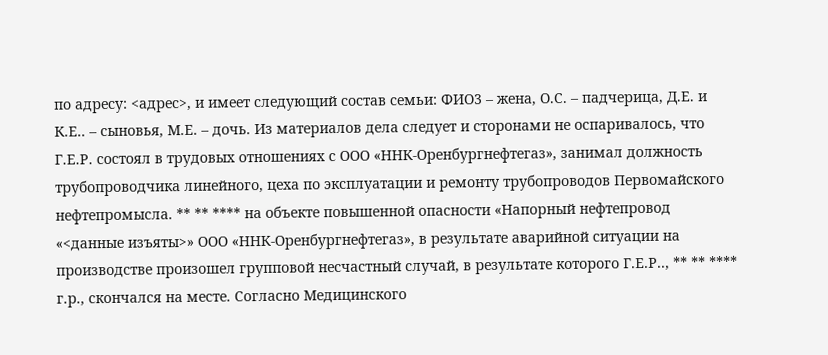по адресу: <адрес>, и имеет следующий состав семьи: ФИО3 – жена, О.С. – падчерица, Д.Е. и К.Е.. – сыновья, М.Е. – дочь. Из материалов дела следует и сторонами не оспаривалось, что Г.Е.Р. состоял в трудовых отношениях с ООО «ННК-Оренбургнефтегаз», занимал должность трубопроводчика линейного, цеха по эксплуатации и ремонту трубопроводов Первомайского нефтепромысла. ** ** **** на объекте повышенной опасности «Напорный нефтепровод «<данные изъяты>» ООО «ННК-Оренбургнефтегаз», в результате аварийной ситуации на производстве произошел групповой несчастный случай, в результате которого Г.Е.Р.., ** ** **** г.р., скончался на месте. Согласно Медицинского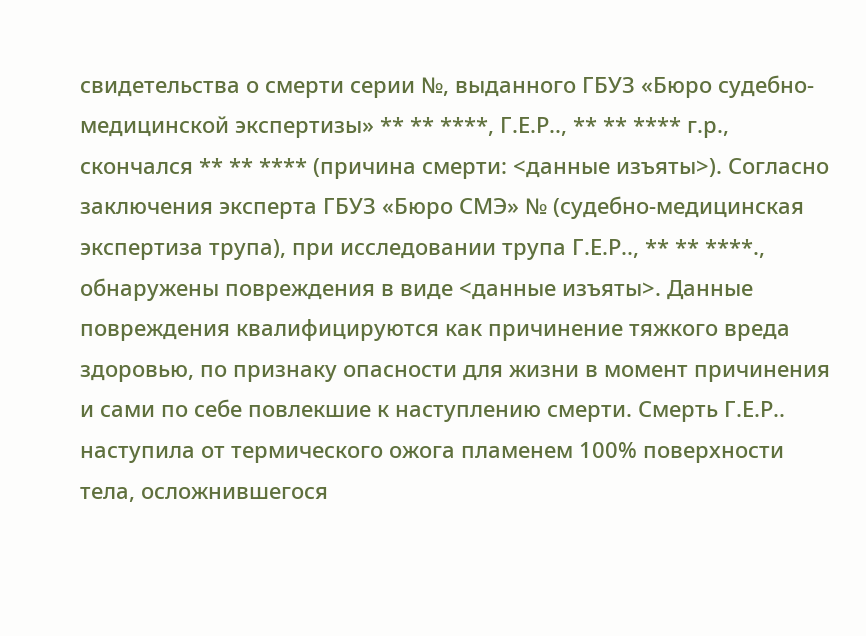свидетельства о смерти серии №, выданного ГБУЗ «Бюро судебно-медицинской экспертизы» ** ** ****, Г.Е.Р.., ** ** **** г.р., скончался ** ** **** (причина смерти: <данные изъяты>). Согласно заключения эксперта ГБУЗ «Бюро СМЭ» № (судебно-медицинская экспертиза трупа), при исследовании трупа Г.Е.Р.., ** ** ****., обнаружены повреждения в виде <данные изъяты>. Данные повреждения квалифицируются как причинение тяжкого вреда здоровью, по признаку опасности для жизни в момент причинения и сами по себе повлекшие к наступлению смерти. Смерть Г.Е.Р.. наступила от термического ожога пламенем 100% поверхности тела, осложнившегося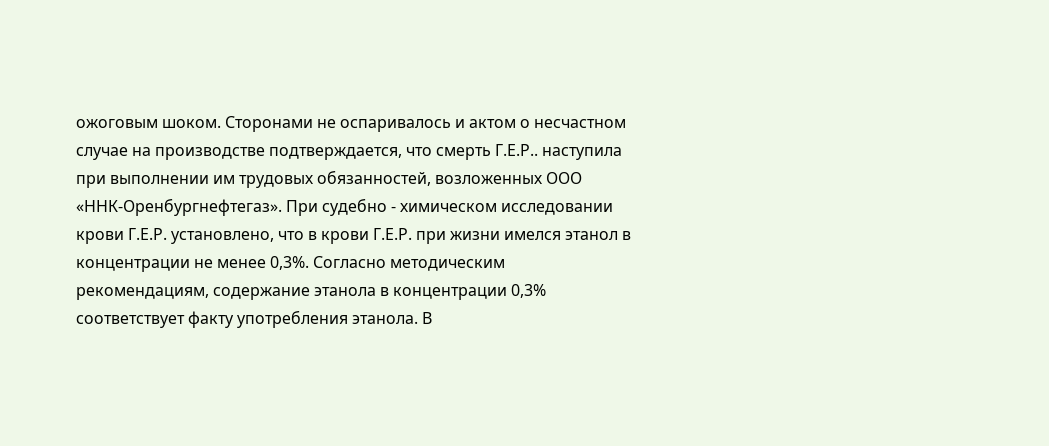ожоговым шоком. Сторонами не оспаривалось и актом о несчастном случае на производстве подтверждается, что смерть Г.Е.Р.. наступила при выполнении им трудовых обязанностей, возложенных ООО «ННК-Оренбургнефтегаз». При судебно - химическом исследовании крови Г.Е.Р. установлено, что в крови Г.Е.Р. при жизни имелся этанол в концентрации не менее 0,3%. Согласно методическим рекомендациям, содержание этанола в концентрации 0,3% соответствует факту употребления этанола. В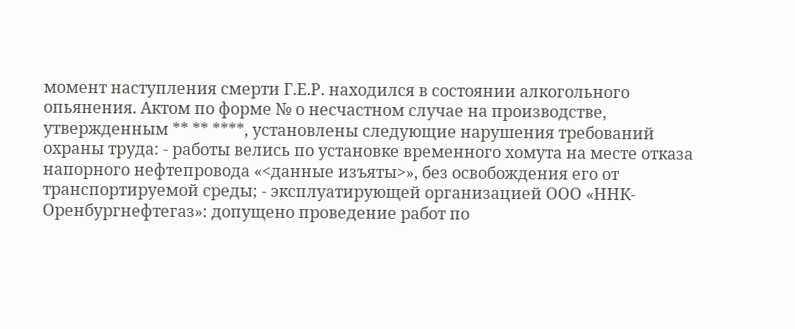момент наступления смерти Г.Е.Р. находился в состоянии алкогольного опьянения. Актом по форме № о несчастном случае на производстве, утвержденным ** ** ****, установлены следующие нарушения требований охраны труда: - работы велись по установке временного хомута на месте отказа напорного нефтепровода «<данные изъяты>», без освобождения его от транспортируемой среды; - эксплуатирующей организацией ООО «ННК-Оренбургнефтегаз»: допущено проведение работ по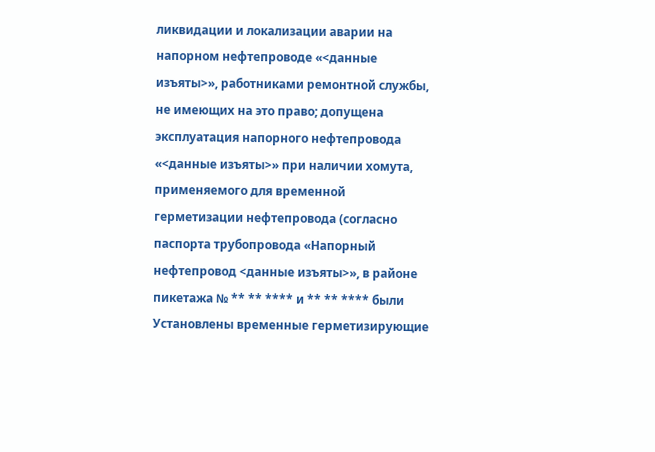ликвидации и локализации аварии на напорном нефтепроводе «<данные изъяты>», работниками ремонтной службы, не имеющих на это право; допущена эксплуатация напорного нефтепровода «<данные изъяты>» при наличии хомута, применяемого для временной герметизации нефтепровода (согласно паспорта трубопровода «Напорный нефтепровод <данные изъяты>», в районе пикетажа № ** ** **** и ** ** **** были Установлены временные герметизирующие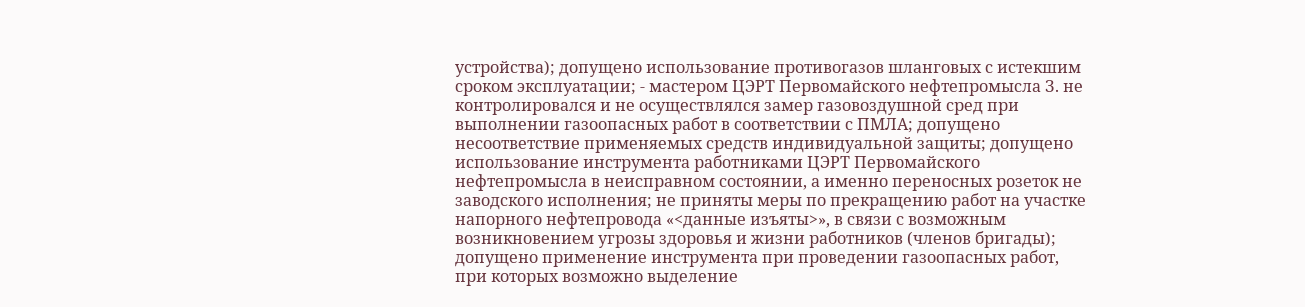устройства); допущено использование противогазов шланговых с истекшим сроком эксплуатации; - мастером ЦЭРТ Первомайского нефтепромысла З. не контролировался и не осуществлялся замер газовоздушной сред при выполнении газоопасных работ в соответствии с ПМЛА; допущено несоответствие применяемых средств индивидуальной защиты; допущено использование инструмента работниками ЦЭРТ Первомайского нефтепромысла в неисправном состоянии, а именно переносных розеток не заводского исполнения; не приняты меры по прекращению работ на участке напорного нефтепровода «<данные изъяты>», в связи с возможным возникновением угрозы здоровья и жизни работников (членов бригады); допущено применение инструмента при проведении газоопасных работ, при которых возможно выделение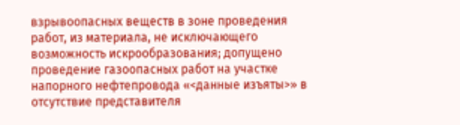взрывоопасных веществ в зоне проведения работ, из материала, не исключающего возможность искрообразования; допущено проведение газоопасных работ на участке напорного нефтепровода «<данные изъяты>» в отсутствие представителя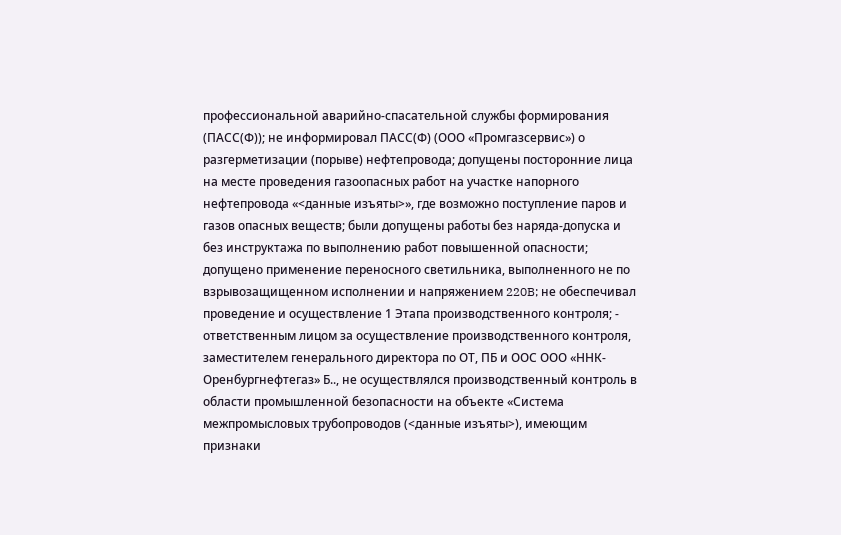профессиональной аварийно-спасательной службы формирования (ПАСС(Ф)); не информировал ПАСС(Ф) (ООО «Промгазсервис») о разгерметизации (порыве) нефтепровода; допущены посторонние лица на месте проведения газоопасных работ на участке напорного нефтепровода «<данные изъяты>», где возможно поступление паров и газов опасных веществ; были допущены работы без наряда-допуска и без инструктажа по выполнению работ повышенной опасности; допущено применение переносного светильника, выполненного не по взрывозащищенном исполнении и напряжением 220B; не обеспечивал проведение и осуществление 1 Этапа производственного контроля; - ответственным лицом за осуществление производственного контроля, заместителем генерального директора по ОТ, ПБ и ООС ООО «ННК-Оренбургнефтегаз» Б.., не осуществлялся производственный контроль в области промышленной безопасности на объекте «Система межпромысловых трубопроводов (<данные изъяты>), имеющим признаки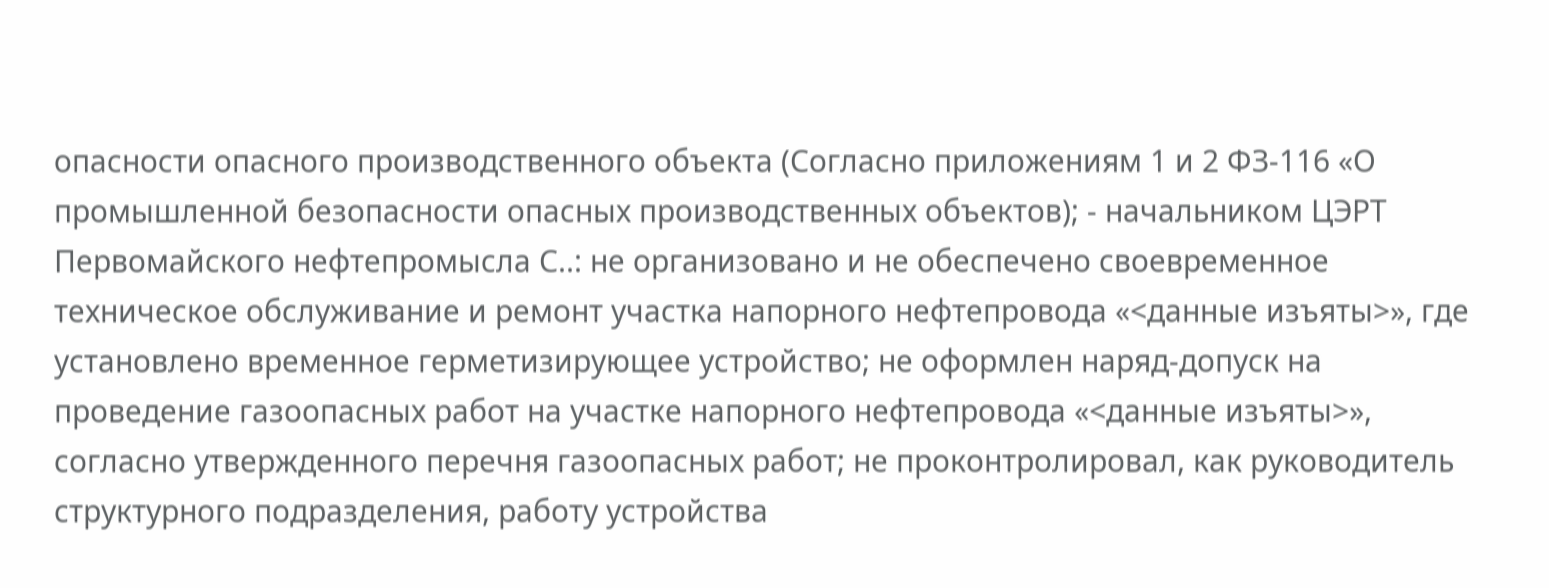опасности опасного производственного объекта (Согласно приложениям 1 и 2 ФЗ-116 «О промышленной безопасности опасных производственных объектов); - начальником ЦЭРТ Первомайского нефтепромысла С..: не организовано и не обеспечено своевременное техническое обслуживание и ремонт участка напорного нефтепровода «<данные изъяты>», где установлено временное герметизирующее устройство; не оформлен наряд-допуск на проведение газоопасных работ на участке напорного нефтепровода «<данные изъяты>», согласно утвержденного перечня газоопасных работ; не проконтролировал, как руководитель структурного подразделения, работу устройства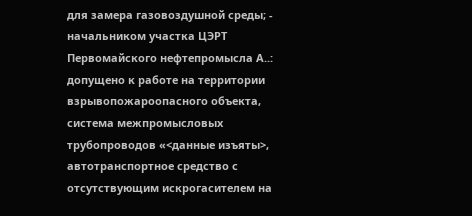для замера газовоздушной среды; - начальником участка ЦЭРТ Первомайского нефтепромысла А..: допущено к работе на территории взрывопожароопасного объекта, система межпромысловых трубопроводов «<данные изъяты>, автотранспортное средство с отсутствующим искрогасителем на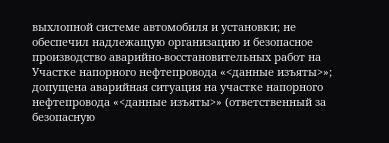выхлопной системе автомобиля и установки; не обеспечил надлежащую организацию и безопасное производство аварийно-восстановительных работ на Участке напорного нефтепровода «<данные изъяты>»; допущена аварийная ситуация на участке напорного нефтепровода «<данные изъяты>» (ответственный за безопасную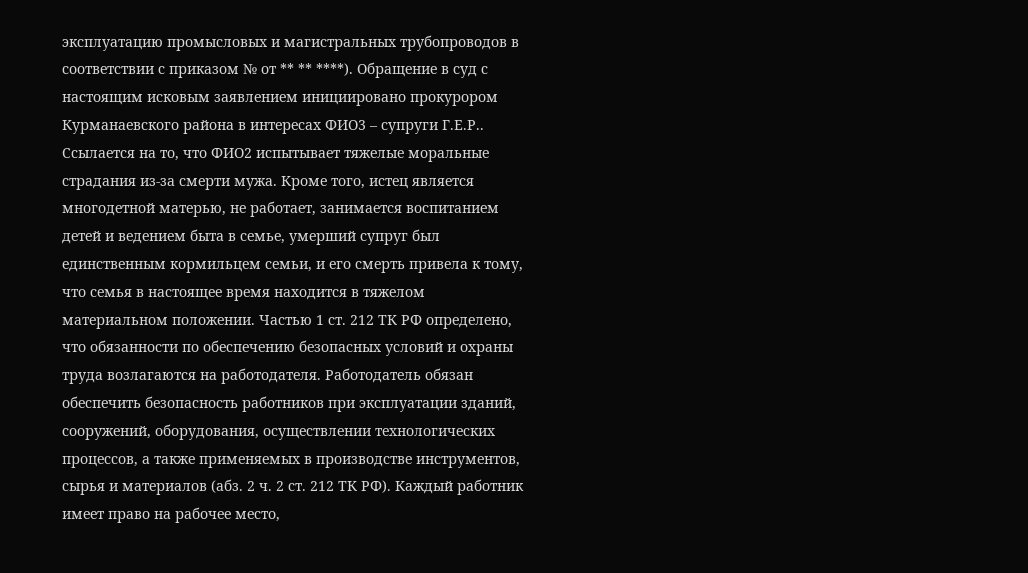эксплуатацию промысловых и магистральных трубопроводов в соответствии с приказом № от ** ** ****). Обращение в суд с настоящим исковым заявлением инициировано прокурором Курманаевского района в интересах ФИО3 – супруги Г.Е.Р.. Ссылается на то, что ФИО2 испытывает тяжелые моральные страдания из-за смерти мужа. Кроме того, истец является многодетной матерью, не работает, занимается воспитанием детей и ведением быта в семье, умерший супруг был единственным кормильцем семьи, и его смерть привела к тому, что семья в настоящее время находится в тяжелом материальном положении. Частью 1 ст. 212 ТК РФ определено, что обязанности по обеспечению безопасных условий и охраны труда возлагаются на работодателя. Работодатель обязан обеспечить безопасность работников при эксплуатации зданий, сооружений, оборудования, осуществлении технологических процессов, а также применяемых в производстве инструментов, сырья и материалов (абз. 2 ч. 2 ст. 212 ТК РФ). Каждый работник имеет право на рабочее место,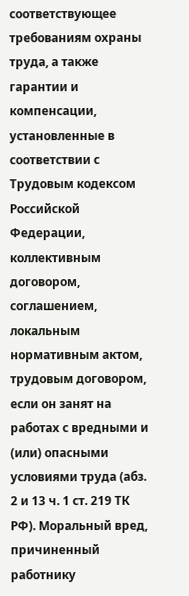соответствующее требованиям охраны труда, а также гарантии и компенсации, установленные в соответствии с Трудовым кодексом Российской Федерации, коллективным договором, соглашением, локальным нормативным актом, трудовым договором, если он занят на работах с вредными и (или) опасными условиями труда (абз. 2 и 13 ч. 1 ст. 219 ТК РФ). Моральный вред, причиненный работнику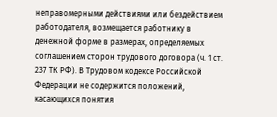неправомерными действиями или бездействием работодателя, возмещается работнику в денежной форме в размерах, определяемых соглашением сторон трудового договора (ч. 1 ст. 237 ТК РФ). В Трудовом кодексе Российской Федерации не содержится положений, касающихся понятия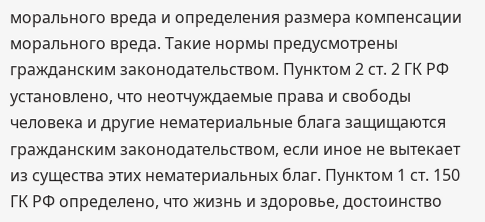морального вреда и определения размера компенсации морального вреда. Такие нормы предусмотрены гражданским законодательством. Пунктом 2 ст. 2 ГК РФ установлено, что неотчуждаемые права и свободы человека и другие нематериальные блага защищаются гражданским законодательством, если иное не вытекает из существа этих нематериальных благ. Пунктом 1 ст. 150 ГК РФ определено, что жизнь и здоровье, достоинство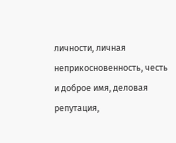личности, личная неприкосновенность, честь и доброе имя, деловая репутация,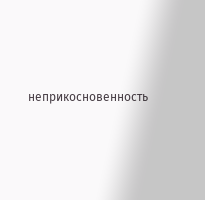неприкосновенность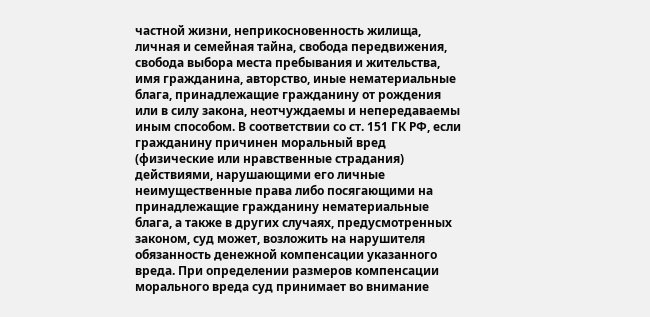частной жизни, неприкосновенность жилища, личная и семейная тайна, свобода передвижения, свобода выбора места пребывания и жительства, имя гражданина, авторство, иные нематериальные блага, принадлежащие гражданину от рождения или в силу закона, неотчуждаемы и непередаваемы иным способом. В соответствии со ст. 151 ГК РФ, если гражданину причинен моральный вред (физические или нравственные страдания) действиями, нарушающими его личные неимущественные права либо посягающими на принадлежащие гражданину нематериальные блага, а также в других случаях, предусмотренных законом, суд может, возложить на нарушителя обязанность денежной компенсации указанного вреда. При определении размеров компенсации морального вреда суд принимает во внимание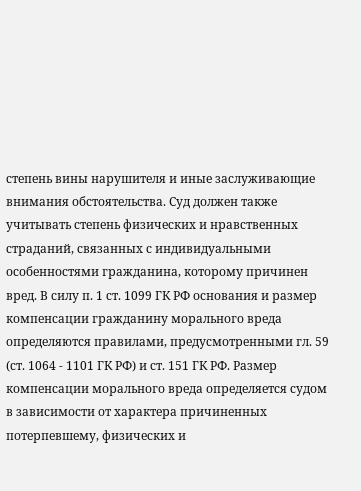степень вины нарушителя и иные заслуживающие внимания обстоятельства. Суд должен также учитывать степень физических и нравственных страданий, связанных с индивидуальными особенностями гражданина, которому причинен вред. В силу п. 1 ст. 1099 ГК РФ основания и размер компенсации гражданину морального вреда определяются правилами, предусмотренными гл. 59 (ст. 1064 - 1101 ГК РФ) и ст. 151 ГК РФ. Размер компенсации морального вреда определяется судом в зависимости от характера причиненных потерпевшему, физических и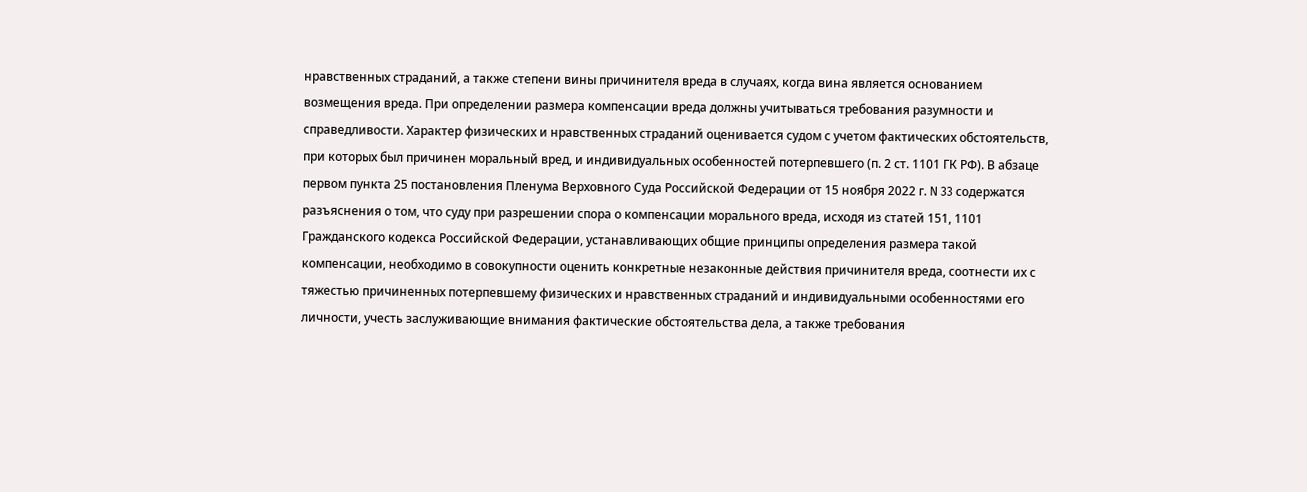нравственных страданий, а также степени вины причинителя вреда в случаях, когда вина является основанием возмещения вреда. При определении размера компенсации вреда должны учитываться требования разумности и справедливости. Характер физических и нравственных страданий оценивается судом с учетом фактических обстоятельств, при которых был причинен моральный вред, и индивидуальных особенностей потерпевшего (п. 2 ст. 1101 ГК РФ). В абзаце первом пункта 25 постановления Пленума Верховного Суда Российской Федерации от 15 ноября 2022 г. N 33 содержатся разъяснения о том, что суду при разрешении спора о компенсации морального вреда, исходя из статей 151, 1101 Гражданского кодекса Российской Федерации, устанавливающих общие принципы определения размера такой компенсации, необходимо в совокупности оценить конкретные незаконные действия причинителя вреда, соотнести их с тяжестью причиненных потерпевшему физических и нравственных страданий и индивидуальными особенностями его личности, учесть заслуживающие внимания фактические обстоятельства дела, а также требования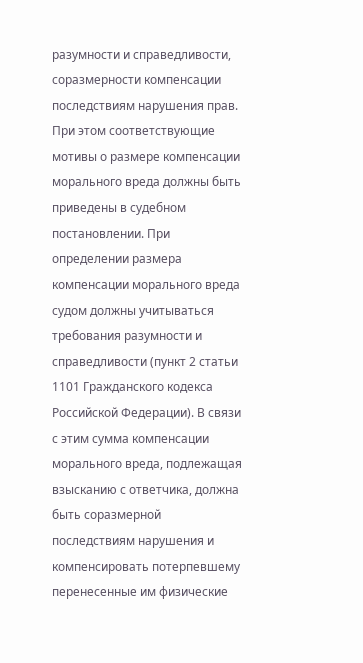разумности и справедливости, соразмерности компенсации последствиям нарушения прав. При этом соответствующие мотивы о размере компенсации морального вреда должны быть приведены в судебном постановлении. При определении размера компенсации морального вреда судом должны учитываться требования разумности и справедливости (пункт 2 статьи 1101 Гражданского кодекса Российской Федерации). В связи с этим сумма компенсации морального вреда, подлежащая взысканию с ответчика, должна быть соразмерной последствиям нарушения и компенсировать потерпевшему перенесенные им физические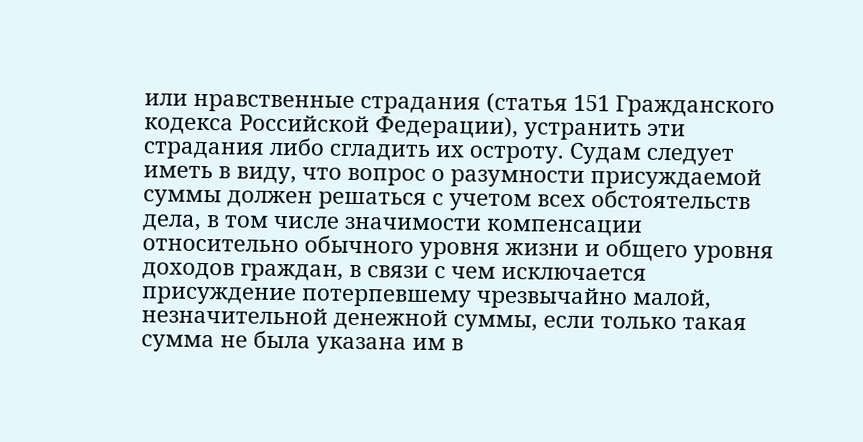или нравственные страдания (статья 151 Гражданского кодекса Российской Федерации), устранить эти страдания либо сгладить их остроту. Судам следует иметь в виду, что вопрос о разумности присуждаемой суммы должен решаться с учетом всех обстоятельств дела, в том числе значимости компенсации относительно обычного уровня жизни и общего уровня доходов граждан, в связи с чем исключается присуждение потерпевшему чрезвычайно малой, незначительной денежной суммы, если только такая сумма не была указана им в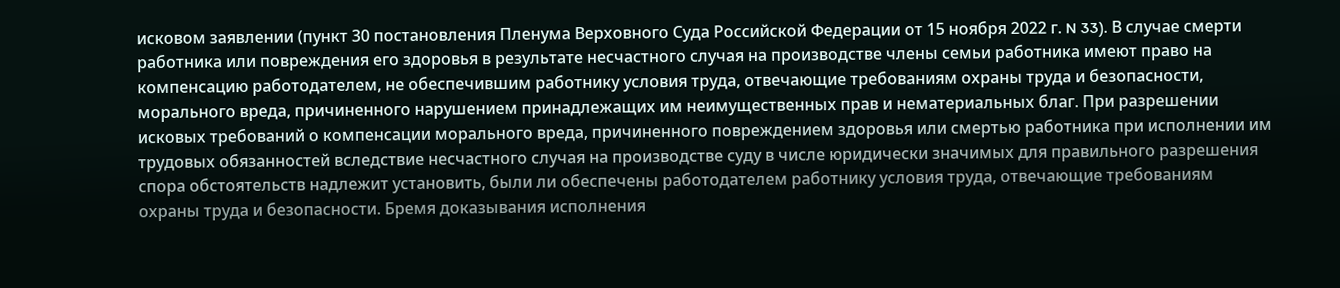исковом заявлении (пункт 30 постановления Пленума Верховного Суда Российской Федерации от 15 ноября 2022 г. N 33). В случае смерти работника или повреждения его здоровья в результате несчастного случая на производстве члены семьи работника имеют право на компенсацию работодателем, не обеспечившим работнику условия труда, отвечающие требованиям охраны труда и безопасности, морального вреда, причиненного нарушением принадлежащих им неимущественных прав и нематериальных благ. При разрешении исковых требований о компенсации морального вреда, причиненного повреждением здоровья или смертью работника при исполнении им трудовых обязанностей вследствие несчастного случая на производстве суду в числе юридически значимых для правильного разрешения спора обстоятельств надлежит установить, были ли обеспечены работодателем работнику условия труда, отвечающие требованиям охраны труда и безопасности. Бремя доказывания исполнения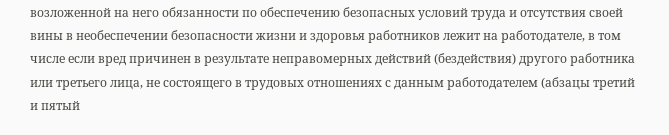возложенной на него обязанности по обеспечению безопасных условий труда и отсутствия своей вины в необеспечении безопасности жизни и здоровья работников лежит на работодателе, в том числе если вред причинен в результате неправомерных действий (бездействия) другого работника или третьего лица, не состоящего в трудовых отношениях с данным работодателем (абзацы третий и пятый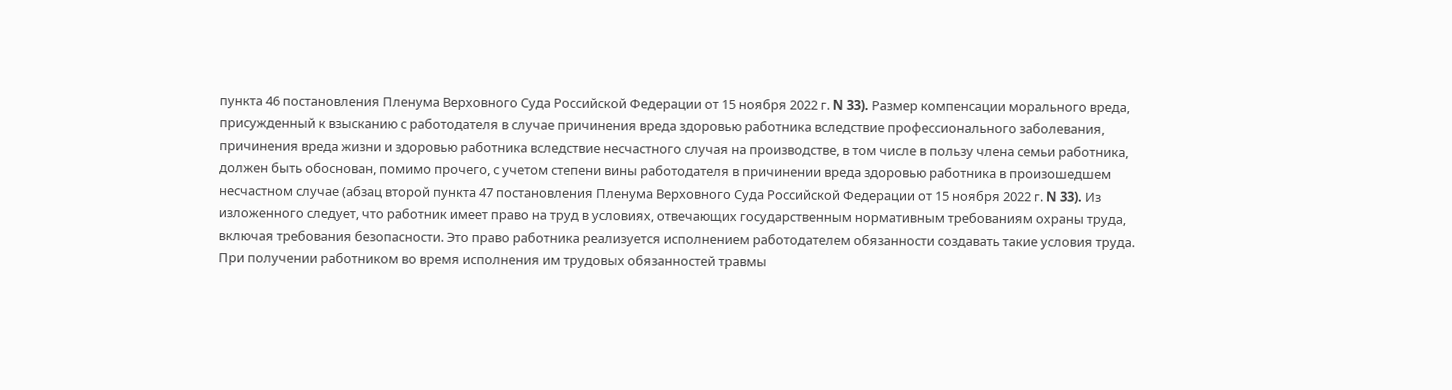пункта 46 постановления Пленума Верховного Суда Российской Федерации от 15 ноября 2022 г. N 33). Размер компенсации морального вреда, присужденный к взысканию с работодателя в случае причинения вреда здоровью работника вследствие профессионального заболевания, причинения вреда жизни и здоровью работника вследствие несчастного случая на производстве, в том числе в пользу члена семьи работника, должен быть обоснован, помимо прочего, с учетом степени вины работодателя в причинении вреда здоровью работника в произошедшем несчастном случае (абзац второй пункта 47 постановления Пленума Верховного Суда Российской Федерации от 15 ноября 2022 г. N 33). Из изложенного следует, что работник имеет право на труд в условиях, отвечающих государственным нормативным требованиям охраны труда, включая требования безопасности. Это право работника реализуется исполнением работодателем обязанности создавать такие условия труда. При получении работником во время исполнения им трудовых обязанностей травмы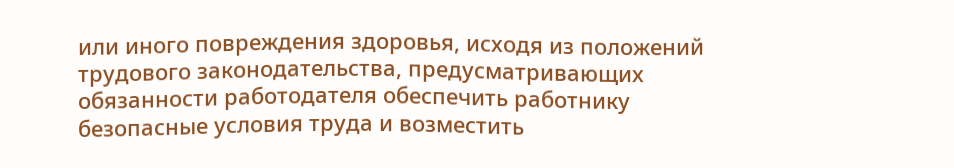или иного повреждения здоровья, исходя из положений трудового законодательства, предусматривающих обязанности работодателя обеспечить работнику безопасные условия труда и возместить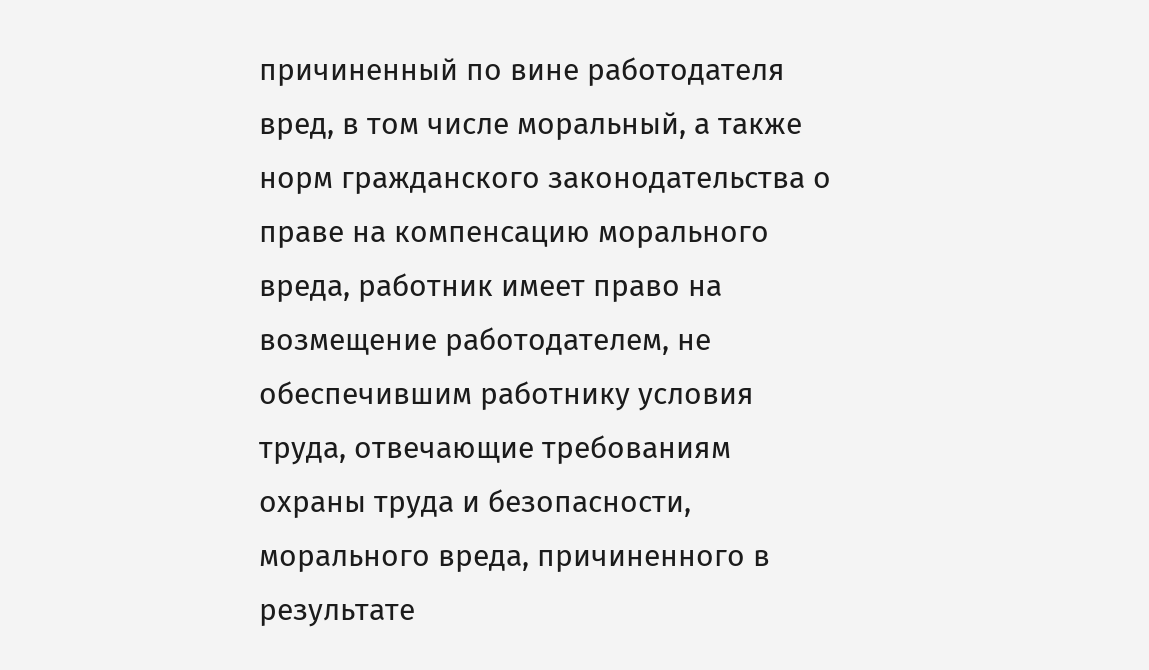причиненный по вине работодателя вред, в том числе моральный, а также норм гражданского законодательства о праве на компенсацию морального вреда, работник имеет право на возмещение работодателем, не обеспечившим работнику условия труда, отвечающие требованиям охраны труда и безопасности, морального вреда, причиненного в результате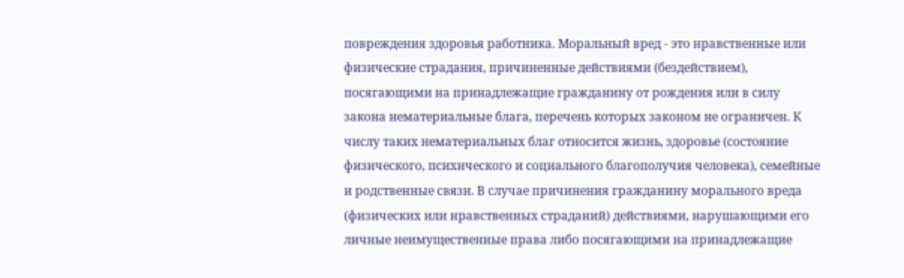повреждения здоровья работника. Моральный вред - это нравственные или физические страдания, причиненные действиями (бездействием), посягающими на принадлежащие гражданину от рождения или в силу закона нематериальные блага, перечень которых законом не ограничен. К числу таких нематериальных благ относится жизнь, здоровье (состояние физического, психического и социального благополучия человека), семейные и родственные связи. В случае причинения гражданину морального вреда (физических или нравственных страданий) действиями, нарушающими его личные неимущественные права либо посягающими на принадлежащие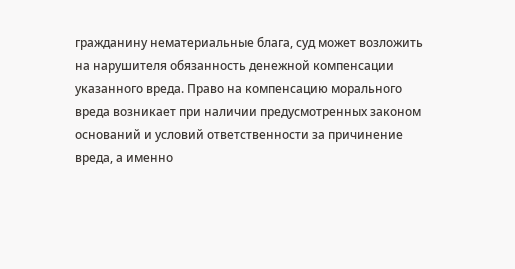гражданину нематериальные блага, суд может возложить на нарушителя обязанность денежной компенсации указанного вреда. Право на компенсацию морального вреда возникает при наличии предусмотренных законом оснований и условий ответственности за причинение вреда, а именно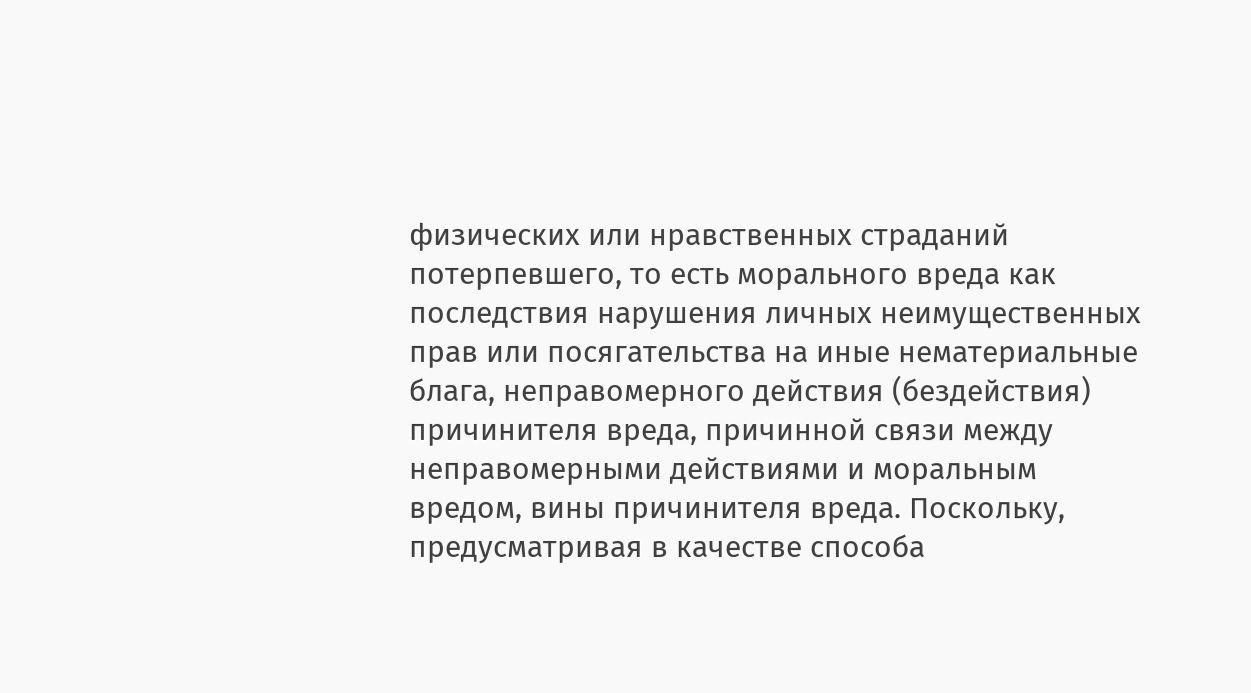физических или нравственных страданий потерпевшего, то есть морального вреда как последствия нарушения личных неимущественных прав или посягательства на иные нематериальные блага, неправомерного действия (бездействия) причинителя вреда, причинной связи между неправомерными действиями и моральным вредом, вины причинителя вреда. Поскольку, предусматривая в качестве способа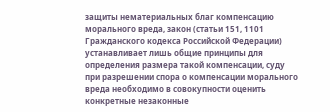защиты нематериальных благ компенсацию морального вреда, закон (статьи 151, 1101 Гражданского кодекса Российской Федерации) устанавливает лишь общие принципы для определения размера такой компенсации, суду при разрешении спора о компенсации морального вреда необходимо в совокупности оценить конкретные незаконные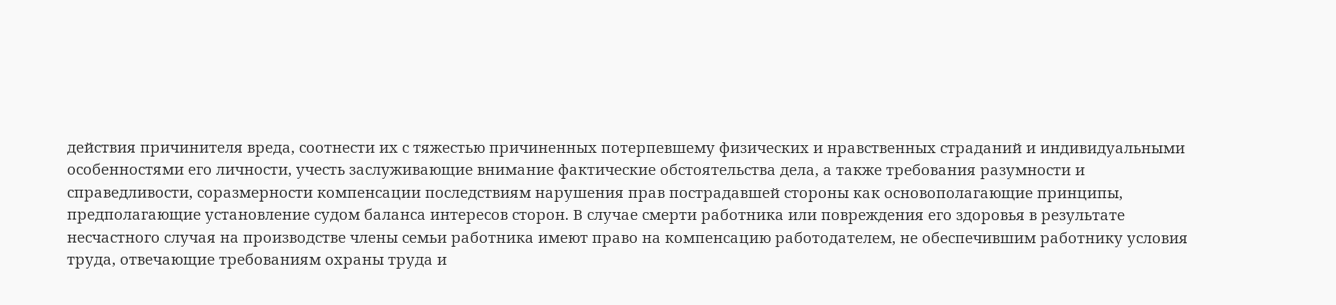действия причинителя вреда, соотнести их с тяжестью причиненных потерпевшему физических и нравственных страданий и индивидуальными особенностями его личности, учесть заслуживающие внимание фактические обстоятельства дела, а также требования разумности и справедливости, соразмерности компенсации последствиям нарушения прав пострадавшей стороны как основополагающие принципы, предполагающие установление судом баланса интересов сторон. В случае смерти работника или повреждения его здоровья в результате несчастного случая на производстве члены семьи работника имеют право на компенсацию работодателем, не обеспечившим работнику условия труда, отвечающие требованиям охраны труда и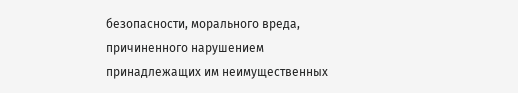безопасности, морального вреда, причиненного нарушением принадлежащих им неимущественных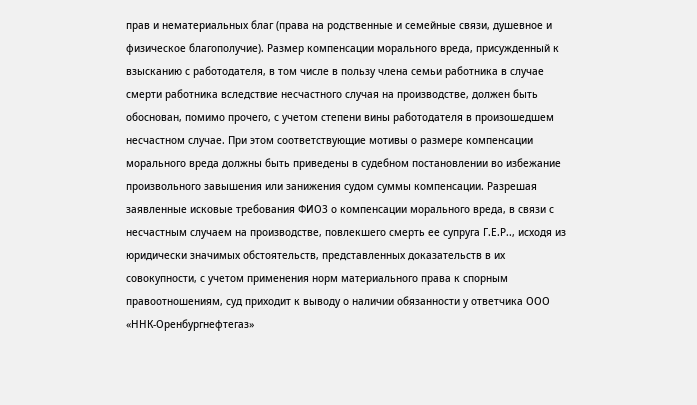прав и нематериальных благ (права на родственные и семейные связи, душевное и физическое благополучие). Размер компенсации морального вреда, присужденный к взысканию с работодателя, в том числе в пользу члена семьи работника в случае смерти работника вследствие несчастного случая на производстве, должен быть обоснован, помимо прочего, с учетом степени вины работодателя в произошедшем несчастном случае. При этом соответствующие мотивы о размере компенсации морального вреда должны быть приведены в судебном постановлении во избежание произвольного завышения или занижения судом суммы компенсации. Разрешая заявленные исковые требования ФИО3 о компенсации морального вреда, в связи с несчастным случаем на производстве, повлекшего смерть ее супруга Г.Е.Р.., исходя из юридически значимых обстоятельств, представленных доказательств в их совокупности, с учетом применения норм материального права к спорным правоотношениям, суд приходит к выводу о наличии обязанности у ответчика ООО «ННК-Оренбургнефтегаз»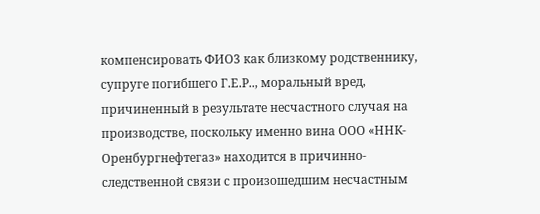компенсировать ФИО3 как близкому родственнику, супруге погибшего Г.Е.Р.., моральный вред, причиненный в результате несчастного случая на производстве, поскольку именно вина ООО «ННК-Оренбургнефтегаз» находится в причинно-следственной связи с произошедшим несчастным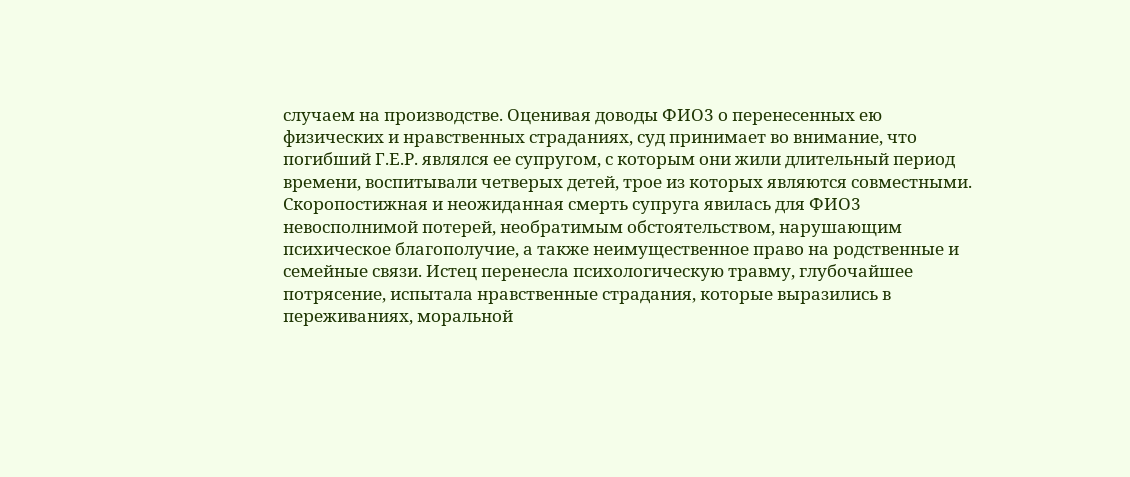случаем на производстве. Оценивая доводы ФИО3 о перенесенных ею физических и нравственных страданиях, суд принимает во внимание, что погибший Г.Е.Р. являлся ее супругом, с которым они жили длительный период времени, воспитывали четверых детей, трое из которых являются совместными. Скоропостижная и неожиданная смерть супруга явилась для ФИО3 невосполнимой потерей, необратимым обстоятельством, нарушающим психическое благополучие, а также неимущественное право на родственные и семейные связи. Истец перенесла психологическую травму, глубочайшее потрясение, испытала нравственные страдания, которые выразились в переживаниях, моральной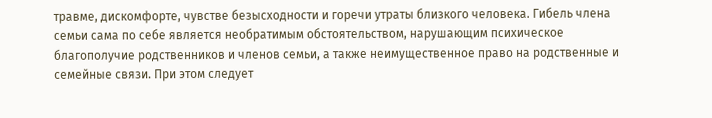травме, дискомфорте, чувстве безысходности и горечи утраты близкого человека. Гибель члена семьи сама по себе является необратимым обстоятельством, нарушающим психическое благополучие родственников и членов семьи, а также неимущественное право на родственные и семейные связи. При этом следует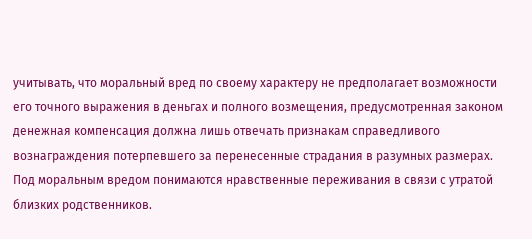учитывать, что моральный вред по своему характеру не предполагает возможности его точного выражения в деньгах и полного возмещения, предусмотренная законом денежная компенсация должна лишь отвечать признакам справедливого вознаграждения потерпевшего за перенесенные страдания в разумных размерах. Под моральным вредом понимаются нравственные переживания в связи с утратой близких родственников.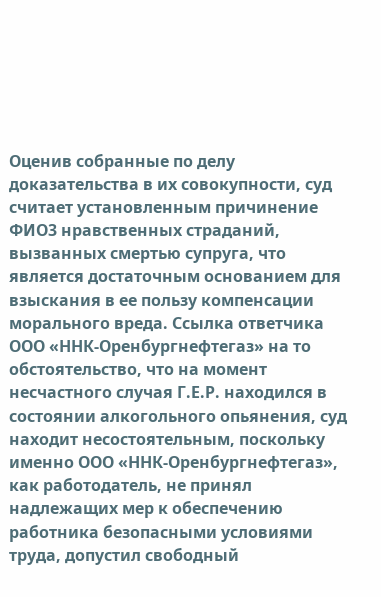Оценив собранные по делу доказательства в их совокупности, суд считает установленным причинение ФИО3 нравственных страданий, вызванных смертью супруга, что является достаточным основанием для взыскания в ее пользу компенсации морального вреда. Ссылка ответчика ООО «ННК-Оренбургнефтегаз» на то обстоятельство, что на момент несчастного случая Г.Е.Р. находился в состоянии алкогольного опьянения, суд находит несостоятельным, поскольку именно ООО «ННК-Оренбургнефтегаз», как работодатель, не принял надлежащих мер к обеспечению работника безопасными условиями труда, допустил свободный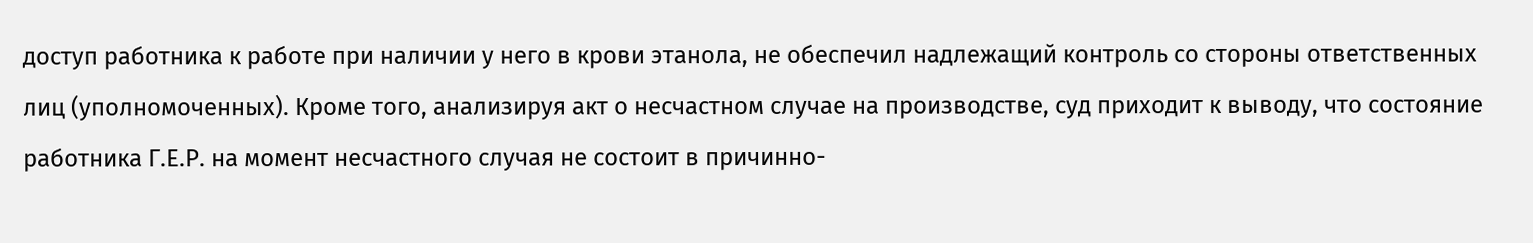доступ работника к работе при наличии у него в крови этанола, не обеспечил надлежащий контроль со стороны ответственных лиц (уполномоченных). Кроме того, анализируя акт о несчастном случае на производстве, суд приходит к выводу, что состояние работника Г.Е.Р. на момент несчастного случая не состоит в причинно-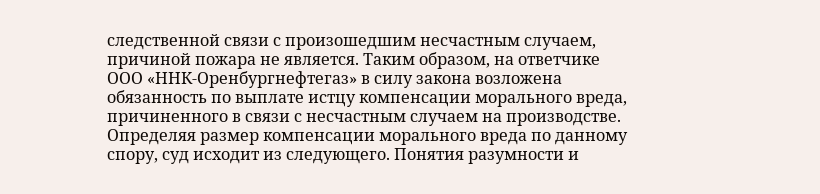следственной связи с произошедшим несчастным случаем, причиной пожара не является. Таким образом, на ответчике ООО «ННК-Оренбургнефтегаз» в силу закона возложена обязанность по выплате истцу компенсации морального вреда, причиненного в связи с несчастным случаем на производстве. Определяя размер компенсации морального вреда по данному спору, суд исходит из следующего. Понятия разумности и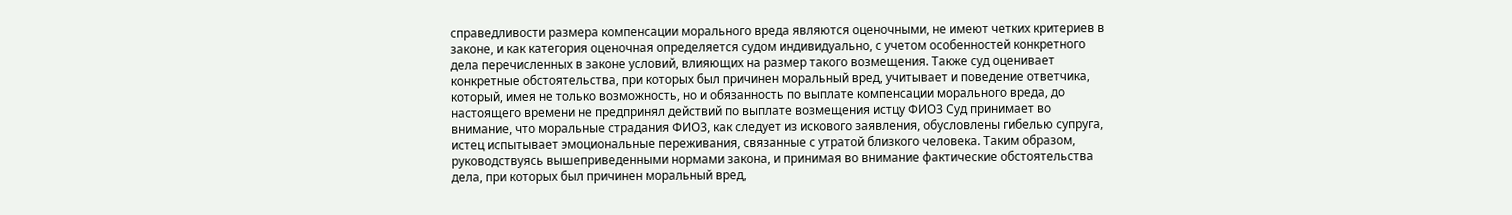справедливости размера компенсации морального вреда являются оценочными, не имеют четких критериев в законе, и как категория оценочная определяется судом индивидуально, с учетом особенностей конкретного дела перечисленных в законе условий, влияющих на размер такого возмещения. Также суд оценивает конкретные обстоятельства, при которых был причинен моральный вред, учитывает и поведение ответчика, который, имея не только возможность, но и обязанность по выплате компенсации морального вреда, до настоящего времени не предпринял действий по выплате возмещения истцу ФИО3 Суд принимает во внимание, что моральные страдания ФИО3, как следует из искового заявления, обусловлены гибелью супруга, истец испытывает эмоциональные переживания, связанные с утратой близкого человека. Таким образом, руководствуясь вышеприведенными нормами закона, и принимая во внимание фактические обстоятельства дела, при которых был причинен моральный вред,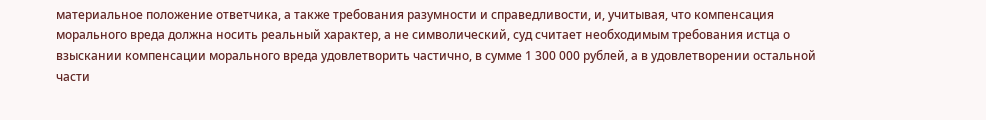материальное положение ответчика, а также требования разумности и справедливости, и, учитывая, что компенсация морального вреда должна носить реальный характер, а не символический, суд считает необходимым требования истца о взыскании компенсации морального вреда удовлетворить частично, в сумме 1 300 000 рублей, а в удовлетворении остальной части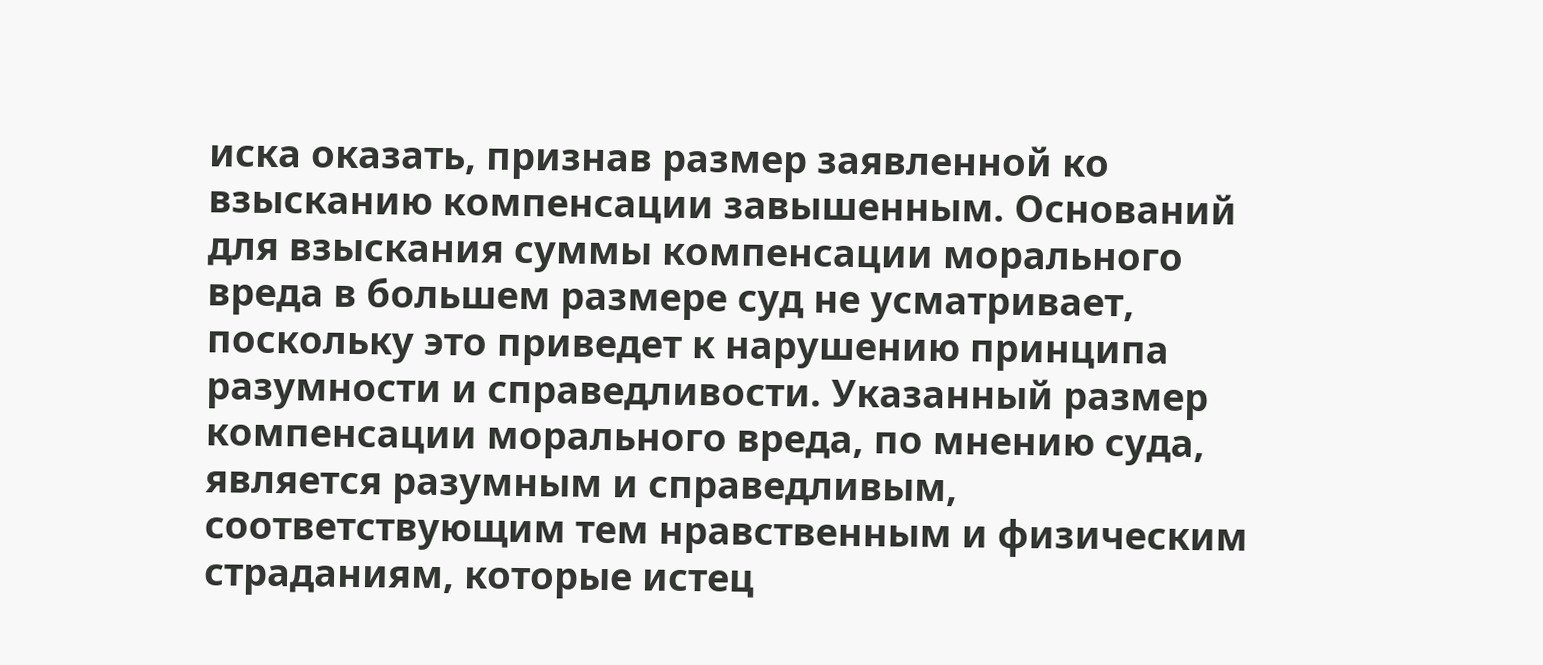иска оказать, признав размер заявленной ко взысканию компенсации завышенным. Оснований для взыскания суммы компенсации морального вреда в большем размере суд не усматривает, поскольку это приведет к нарушению принципа разумности и справедливости. Указанный размер компенсации морального вреда, по мнению суда, является разумным и справедливым, соответствующим тем нравственным и физическим страданиям, которые истец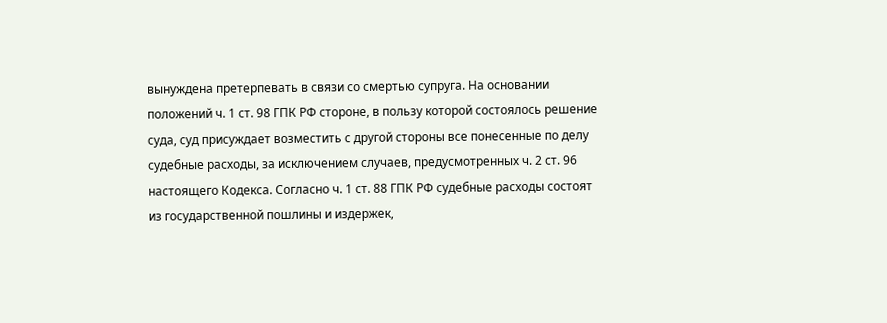вынуждена претерпевать в связи со смертью супруга. На основании положений ч. 1 ст. 98 ГПК РФ стороне, в пользу которой состоялось решение суда, суд присуждает возместить с другой стороны все понесенные по делу судебные расходы, за исключением случаев, предусмотренных ч. 2 ст. 96 настоящего Кодекса. Согласно ч. 1 ст. 88 ГПК РФ судебные расходы состоят из государственной пошлины и издержек,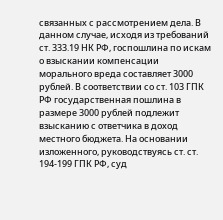связанных с рассмотрением дела. В данном случае, исходя из требований ст. 333.19 НК РФ, госпошлина по искам о взыскании компенсации морального вреда составляет 3000 рублей. В соответствии со ст. 103 ГПК РФ государственная пошлина в размере 3000 рублей подлежит взысканию с ответчика в доход местного бюджета. На основании изложенного, руководствуясь ст. ст. 194-199 ГПК РФ, суд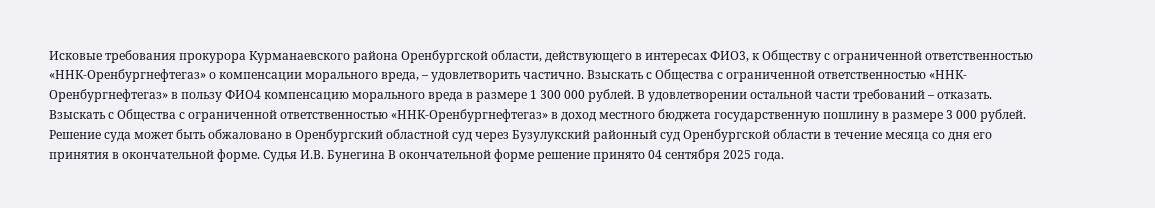Исковые требования прокурора Курманаевского района Оренбургской области, действующего в интересах ФИО3, к Обществу с ограниченной ответственностью «ННК-Оренбургнефтегаз» о компенсации морального вреда, – удовлетворить частично. Взыскать с Общества с ограниченной ответственностью «ННК-Оренбургнефтегаз» в пользу ФИО4 компенсацию морального вреда в размере 1 300 000 рублей. В удовлетворении остальной части требований – отказать. Взыскать с Общества с ограниченной ответственностью «ННК-Оренбургнефтегаз» в доход местного бюджета государственную пошлину в размере 3 000 рублей. Решение суда может быть обжаловано в Оренбургский областной суд через Бузулукский районный суд Оренбургской области в течение месяца со дня его принятия в окончательной форме. Судья И.В. Бунегина В окончательной форме решение принято 04 сентября 2025 года.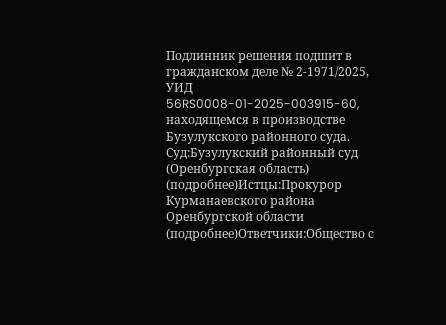Подлинник решения подшит в гражданском деле № 2-1971/2025, УИД 56RS0008-01-2025-003915-60, находящемся в производстве Бузулукского районного суда. Суд:Бузулукский районный суд (Оренбургская область) (подробнее)Истцы:Прокурор Курманаевского района Оренбургской области (подробнее)Ответчики:Общество с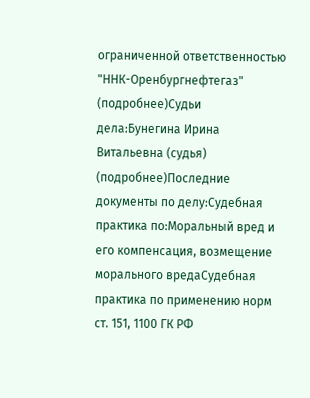ограниченной ответственностью "ННК-Оренбургнефтегаз" (подробнее)Судьи дела:Бунегина Ирина Витальевна (судья) (подробнее)Последние документы по делу:Судебная практика по:Моральный вред и его компенсация, возмещение морального вредаСудебная практика по применению норм ст. 151, 1100 ГК РФ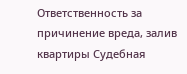Ответственность за причинение вреда, залив квартиры Судебная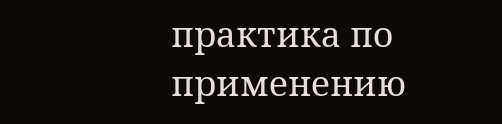практика по применению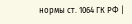нормы ст. 1064 ГК РФ |